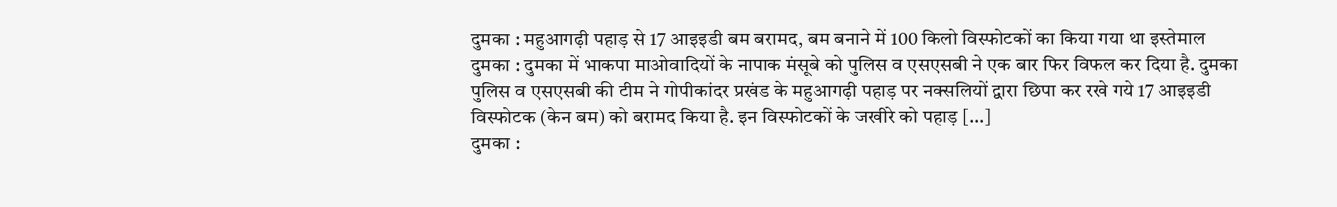दुमका : महुआगढ़ी पहाड़ से 17 आइइडी बम बरामद, बम बनाने में 100 किलो विस्फोटकों का किया गया था इस्तेमाल
दुमका : दुमका में भाकपा माओवादियों के नापाक मंसूबे को पुलिस व एसएसबी ने एक बार फिर विफल कर दिया है. दुमका पुलिस व एसएसबी की टीम ने गोपीकांदर प्रखंड के महुआगढ़ी पहाड़ पर नक्सलियों द्वारा छिपा कर रखे गये 17 आइइडी विस्फोटक (केन बम) को बरामद किया है. इन विस्फोटकों के जखीरे को पहाड़ […]
दुमका :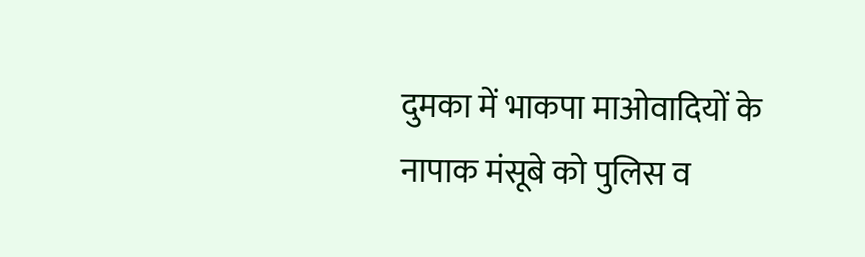दुमका में भाकपा माओवादियों के नापाक मंसूबे को पुलिस व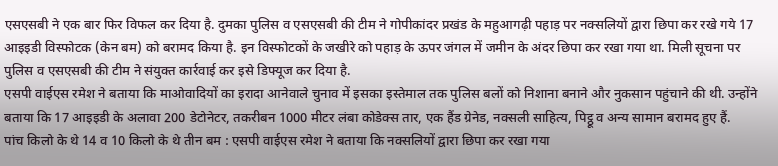एसएसबी ने एक बार फिर विफल कर दिया है. दुमका पुलिस व एसएसबी की टीम ने गोपीकांदर प्रखंड के महुआगढ़ी पहाड़ पर नक्सलियों द्वारा छिपा कर रखे गये 17 आइइडी विस्फोटक (केन बम) को बरामद किया है. इन विस्फोटकों के जखीरे को पहाड़ के ऊपर जंगल में जमीन के अंदर छिपा कर रखा गया था. मिली सूचना पर पुलिस व एसएसबी की टीम ने संयुक्त कार्रवाई कर इसे डिफ्यूज कर दिया है.
एसपी वाईएस रमेश ने बताया कि माओवादियों का इरादा आनेवाले चुनाव में इसका इस्तेमाल तक पुलिस बलों को निशाना बनाने और नुकसान पहुंचाने की थी. उन्होंने बताया कि 17 आइइडी के अलावा 200 डेटोनेटर, तकरीबन 1000 मीटर लंबा कोडेक्स तार, एक हैंड ग्रेनेड, नक्सली साहित्य, पिट्ठू व अन्य सामान बरामद हुए हैं.
पांच किलो के थे 14 व 10 किलो के थे तीन बम : एसपी वाईएस रमेश ने बताया कि नक्सलियों द्वारा छिपा कर रखा गया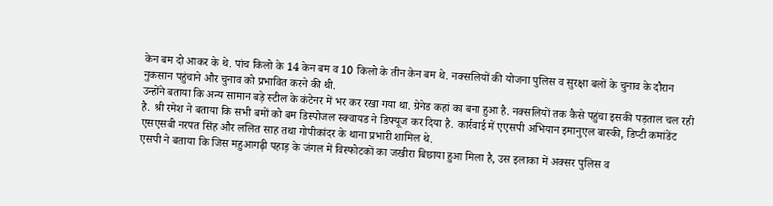केन बम दो आकर के थे. पांच किलो के 14 केन बम व 10 किलो के तीन केन बम थे. नक्सलियों की योजना पुलिस व सुरक्षा बलों के चुनाव के दौरान नुकसान पहुंचाने और चुनाव को प्रभावित करने की थी.
उन्होंने बताया कि अन्य सामान बड़े स्टील के कंटेनर में भर कर रखा गया था. ग्रेनेड कहां का बना हुआ है. नक्सलियों तक कैसे पहुंचा इसकी पड़ताल चल रही है. श्री रमेश ने बताया कि सभी बमों को बम डिस्पोजल स्क्वायड ने डिफ्यूज कर दिया है. कार्रवाई में एएसपी अभियान इमानुएल बास्की, डिप्टी कमांडेंट एसएसबी नरपत सिंह और ललित साह तथा गोपीकांदर के थाना प्रभारी शामिल थे.
एसपी ने बताया कि जिस महुआगढ़ी पहाड़ के जंगल में विस्फोटकों का जखीरा बिछाया हुआ मिला है, उस इलाका में अक्सर पुलिस व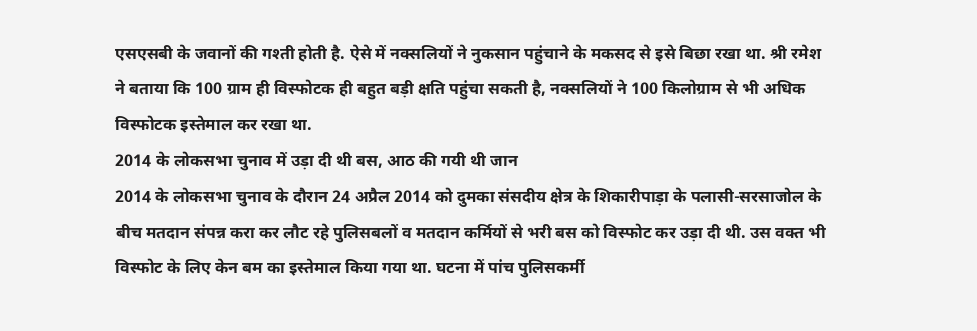एसएसबी के जवानों की गश्ती होती है. ऐसे में नक्सलियों ने नुकसान पहुंचाने के मकसद से इसे बिछा रखा था. श्री रमेश ने बताया कि 100 ग्राम ही विस्फोटक ही बहुत बड़ी क्षति पहुंचा सकती है, नक्सलियों ने 100 किलोग्राम से भी अधिक विस्फोटक इस्तेमाल कर रखा था.
2014 के लोकसभा चुनाव में उड़ा दी थी बस, आठ की गयी थी जान
2014 के लोकसभा चुनाव के दौरान 24 अप्रैल 2014 को दुमका संसदीय क्षेत्र के शिकारीपाड़ा के पलासी-सरसाजोल के बीच मतदान संपन्न करा कर लौट रहे पुलिसबलों व मतदान कर्मियों से भरी बस को विस्फोट कर उड़ा दी थी. उस वक्त भी विस्फोट के लिए केन बम का इस्तेमाल किया गया था. घटना में पांच पुलिसकर्मी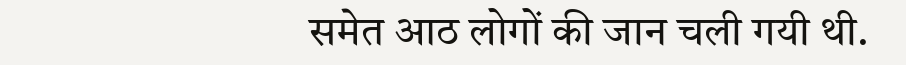समेत आठ लोगों की जान चली गयी थी.